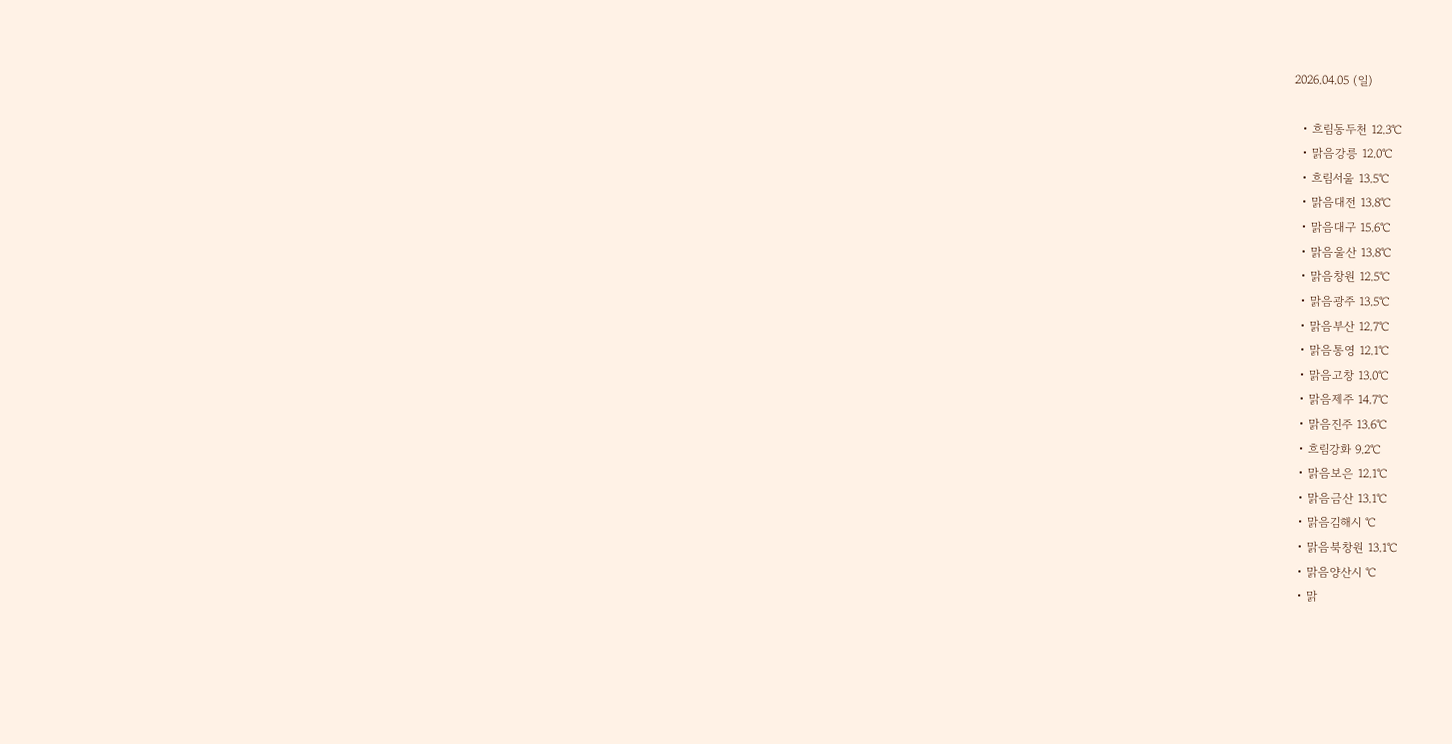2026.04.05 (일)

  • 흐림동두천 12.3℃
  • 맑음강릉 12.0℃
  • 흐림서울 13.5℃
  • 맑음대전 13.8℃
  • 맑음대구 15.6℃
  • 맑음울산 13.8℃
  • 맑음창원 12.5℃
  • 맑음광주 13.5℃
  • 맑음부산 12.7℃
  • 맑음통영 12.1℃
  • 맑음고창 13.0℃
  • 맑음제주 14.7℃
  • 맑음진주 13.6℃
  • 흐림강화 9.2℃
  • 맑음보은 12.1℃
  • 맑음금산 13.1℃
  • 맑음김해시 ℃
  • 맑음북창원 13.1℃
  • 맑음양산시 ℃
  • 맑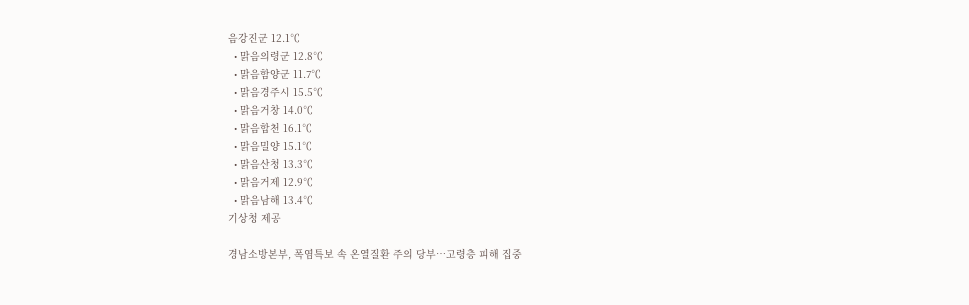음강진군 12.1℃
  • 맑음의령군 12.8℃
  • 맑음함양군 11.7℃
  • 맑음경주시 15.5℃
  • 맑음거창 14.0℃
  • 맑음합천 16.1℃
  • 맑음밀양 15.1℃
  • 맑음산청 13.3℃
  • 맑음거제 12.9℃
  • 맑음남해 13.4℃
기상청 제공

경남소방본부, 폭염특보 속 온열질환 주의 당부…고령층 피해 집중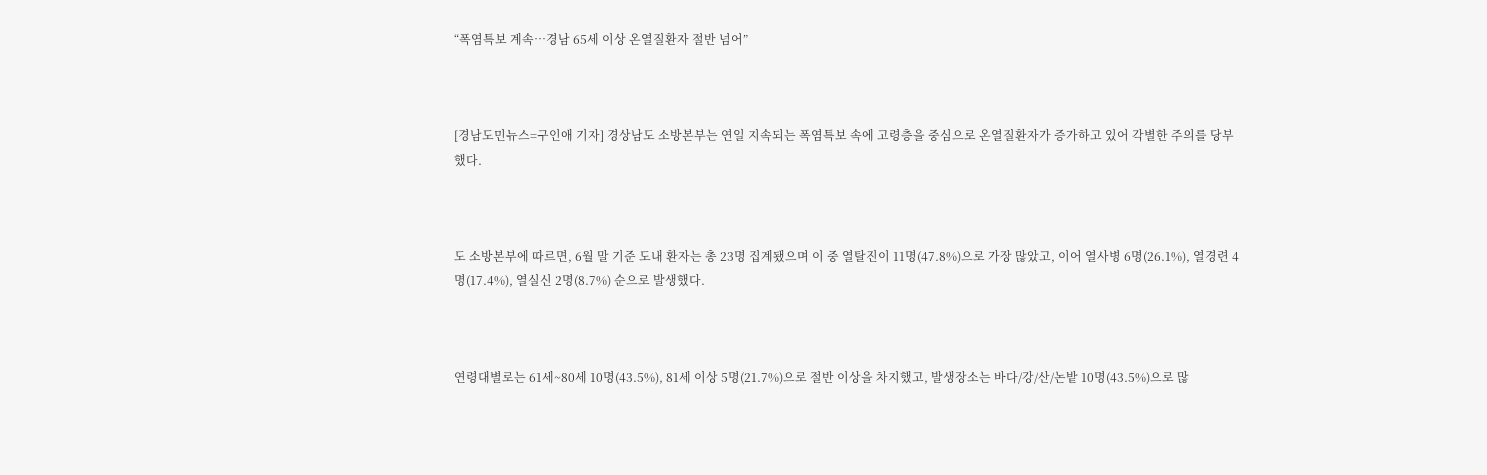“폭염특보 계속…경남 65세 이상 온열질환자 절반 넘어”



[경남도민뉴스=구인애 기자] 경상남도 소방본부는 연일 지속되는 폭염특보 속에 고령층을 중심으로 온열질환자가 증가하고 있어 각별한 주의를 당부했다.



도 소방본부에 따르면, 6월 말 기준 도내 환자는 총 23명 집계됐으며 이 중 열탈진이 11명(47.8%)으로 가장 많았고, 이어 열사병 6명(26.1%), 열경련 4명(17.4%), 열실신 2명(8.7%) 순으로 발생했다.



연령대별로는 61세~80세 10명(43.5%), 81세 이상 5명(21.7%)으로 절반 이상을 차지했고, 발생장소는 바다/강/산/논밭 10명(43.5%)으로 많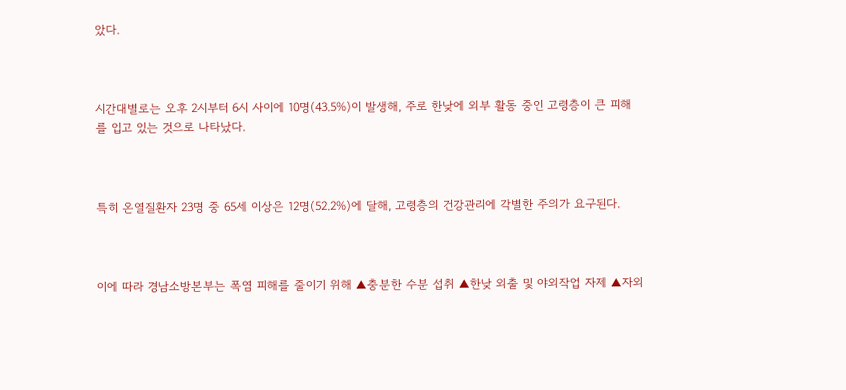았다.



시간대별로는 오후 2시부터 6시 사이에 10명(43.5%)이 발생해, 주로 한낮에 외부 활동 중인 고령층이 큰 피해를 입고 있는 것으로 나타났다.



특히 온열질환자 23명 중 65세 이상은 12명(52.2%)에 달해, 고령층의 건강관리에 각별한 주의가 요구된다.



이에 따라 경남소방본부는 폭염 피해를 줄이기 위해 ▲충분한 수분 섭취 ▲한낮 외출 및 야외작업 자제 ▲자외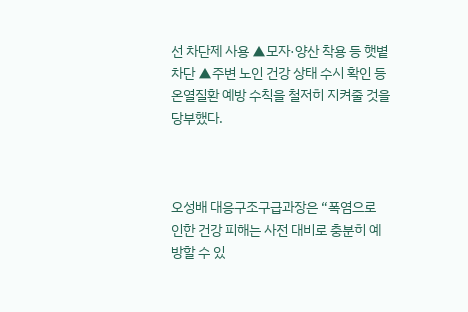선 차단제 사용 ▲모자·양산 착용 등 햇볕 차단 ▲주변 노인 건강 상태 수시 확인 등 온열질환 예방 수칙을 철저히 지켜줄 것을 당부했다.



오성배 대응구조구급과장은 “폭염으로 인한 건강 피해는 사전 대비로 충분히 예방할 수 있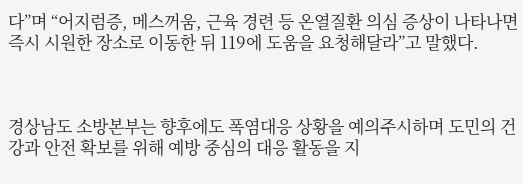다”며 “어지럼증, 메스꺼움, 근육 경련 등 온열질환 의심 증상이 나타나면 즉시 시원한 장소로 이동한 뒤 119에 도움을 요청해달라”고 말했다.



경상남도 소방본부는 향후에도 폭염대응 상황을 예의주시하며 도민의 건강과 안전 확보를 위해 예방 중심의 대응 활동을 지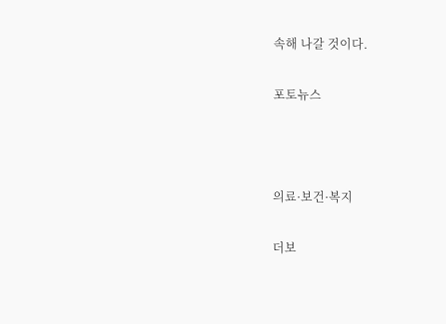속해 나갈 것이다.

포토뉴스



의료·보건·복지

더보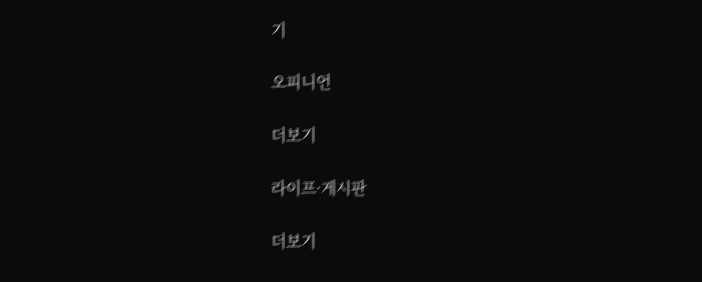기

오피니언

더보기

라이프·게시판

더보기